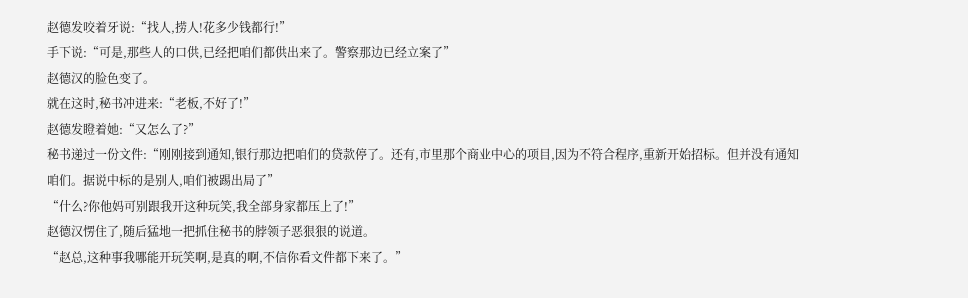赵德发咬着牙说:“找人,捞人!花多少钱都行!”
手下说:“可是,那些人的口供,已经把咱们都供出来了。警察那边已经立案了”
赵德汉的脸色变了。
就在这时,秘书冲进来:“老板,不好了!”
赵德发瞪着她:“又怎么了?”
秘书递过一份文件:“刚刚接到通知,银行那边把咱们的贷款停了。还有,市里那个商业中心的项目,因为不符合程序,重新开始招标。但并没有通知咱们。据说中标的是别人,咱们被踢出局了”
“什么?你他妈可别跟我开这种玩笑,我全部身家都压上了!”
赵德汉愣住了,随后猛地一把抓住秘书的脖领子恶狠狠的说道。
“赵总,这种事我哪能开玩笑啊,是真的啊,不信你看文件都下来了。”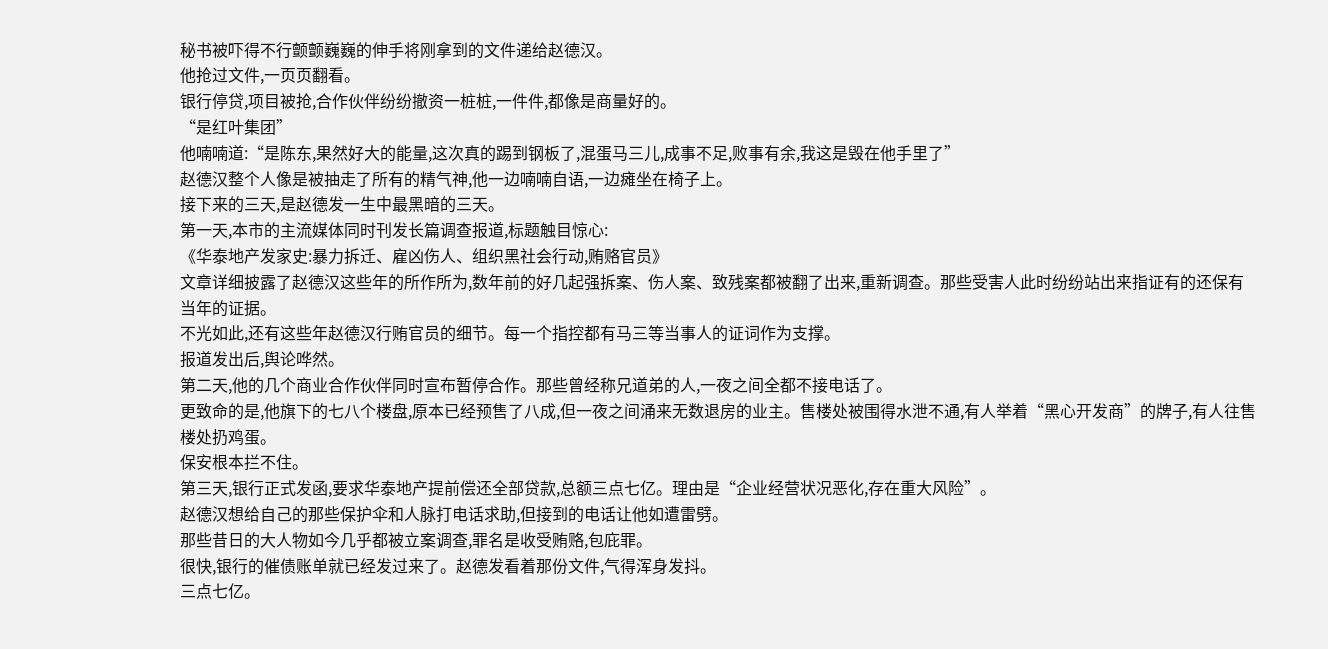秘书被吓得不行颤颤巍巍的伸手将刚拿到的文件递给赵德汉。
他抢过文件,一页页翻看。
银行停贷,项目被抢,合作伙伴纷纷撤资一桩桩,一件件,都像是商量好的。
“是红叶集团”
他喃喃道:“是陈东,果然好大的能量,这次真的踢到钢板了,混蛋马三儿,成事不足,败事有余,我这是毁在他手里了”
赵德汉整个人像是被抽走了所有的精气神,他一边喃喃自语,一边瘫坐在椅子上。
接下来的三天,是赵德发一生中最黑暗的三天。
第一天,本市的主流媒体同时刊发长篇调查报道,标题触目惊心:
《华泰地产发家史:暴力拆迁、雇凶伤人、组织黑社会行动,贿赂官员》
文章详细披露了赵德汉这些年的所作所为,数年前的好几起强拆案、伤人案、致残案都被翻了出来,重新调查。那些受害人此时纷纷站出来指证有的还保有当年的证据。
不光如此,还有这些年赵德汉行贿官员的细节。每一个指控都有马三等当事人的证词作为支撑。
报道发出后,舆论哗然。
第二天,他的几个商业合作伙伴同时宣布暂停合作。那些曾经称兄道弟的人,一夜之间全都不接电话了。
更致命的是,他旗下的七八个楼盘,原本已经预售了八成,但一夜之间涌来无数退房的业主。售楼处被围得水泄不通,有人举着“黑心开发商”的牌子,有人往售楼处扔鸡蛋。
保安根本拦不住。
第三天,银行正式发函,要求华泰地产提前偿还全部贷款,总额三点七亿。理由是“企业经营状况恶化,存在重大风险”。
赵德汉想给自己的那些保护伞和人脉打电话求助,但接到的电话让他如遭雷劈。
那些昔日的大人物如今几乎都被立案调查,罪名是收受贿赂,包庇罪。
很快,银行的催债账单就已经发过来了。赵德发看着那份文件,气得浑身发抖。
三点七亿。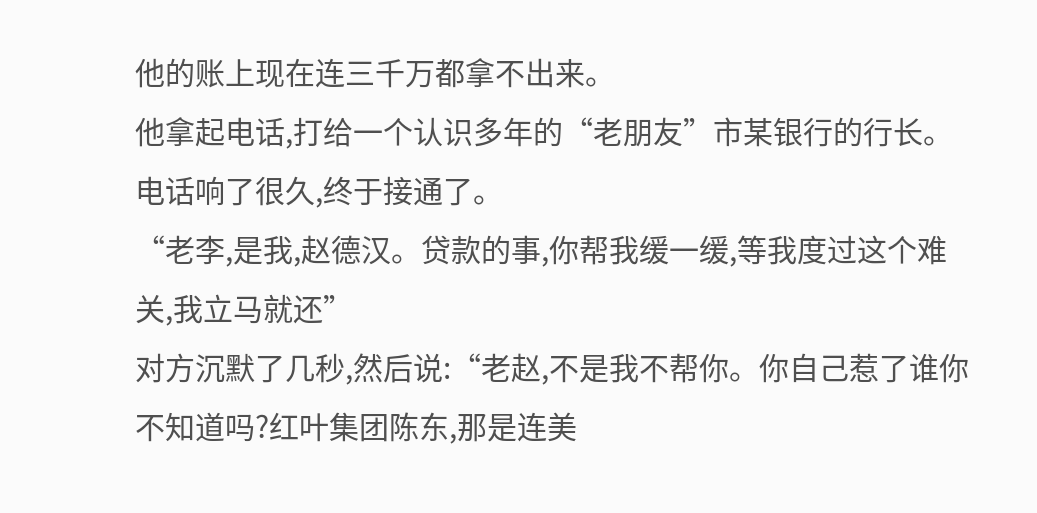他的账上现在连三千万都拿不出来。
他拿起电话,打给一个认识多年的“老朋友”市某银行的行长。
电话响了很久,终于接通了。
“老李,是我,赵德汉。贷款的事,你帮我缓一缓,等我度过这个难关,我立马就还”
对方沉默了几秒,然后说:“老赵,不是我不帮你。你自己惹了谁你不知道吗?红叶集团陈东,那是连美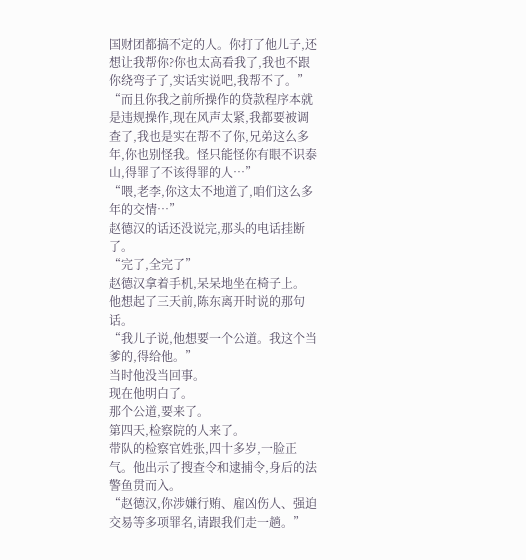国财团都搞不定的人。你打了他儿子,还想让我帮你?你也太高看我了,我也不跟你绕弯子了,实话实说吧,我帮不了。”
“而且你我之前所操作的贷款程序本就是违规操作,现在风声太紧,我都要被调查了,我也是实在帮不了你,兄弟这么多年,你也别怪我。怪只能怪你有眼不识泰山,得罪了不该得罪的人…”
“喂,老李,你这太不地道了,咱们这么多年的交情…”
赵德汉的话还没说完,那头的电话挂断了。
“完了,全完了”
赵德汉拿着手机,呆呆地坐在椅子上。
他想起了三天前,陈东离开时说的那句话。
“我儿子说,他想要一个公道。我这个当爹的,得给他。”
当时他没当回事。
现在他明白了。
那个公道,要来了。
第四天,检察院的人来了。
带队的检察官姓张,四十多岁,一脸正气。他出示了搜查令和逮捕令,身后的法警鱼贯而入。
“赵德汉,你涉嫌行贿、雇凶伤人、强迫交易等多项罪名,请跟我们走一趟。”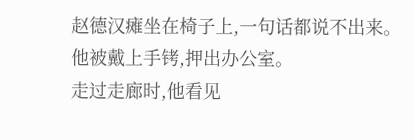赵德汉瘫坐在椅子上,一句话都说不出来。
他被戴上手铐,押出办公室。
走过走廊时,他看见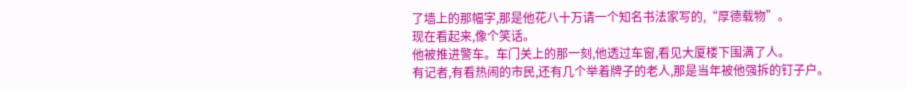了墙上的那幅字,那是他花八十万请一个知名书法家写的,“厚德载物”。
现在看起来,像个笑话。
他被推进警车。车门关上的那一刻,他透过车窗,看见大厦楼下围满了人。
有记者,有看热闹的市民,还有几个举着牌子的老人,那是当年被他强拆的钉子户。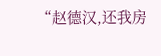“赵德汉,还我房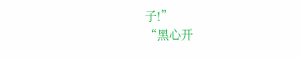子!”
“黑心开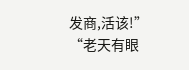发商,活该!”
“老天有眼